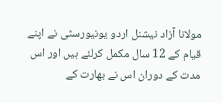مولانا آزاد نیشنل اردو یونیورسٹی نے اپنے قیام کے 12 سال مکمل کرلئے ہیں اور اس مدت کے دوران اس نے بھارت کے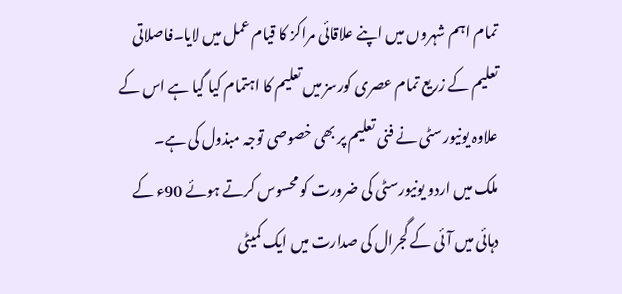تمام اہم شہروں میں اپنے علاقائی مراکز کا قیام عمل میں لایا۔فاصلاتی تعلیم کے زریع تمام عصری کورسز میں تعلیم کا اہتمام کیا گیا ہے اس کے علاوہ یونیورسٹی نے فنی تعلیم پر بھی خصوصی توجہ مبذول کی ہے۔
ملک میں اردو یونیورسٹی کی ضرورت کو محسوس کرتے ہوئے 90ء کے دہائی میں آئی کے گجرال کی صدارت میں ایک کمیٹی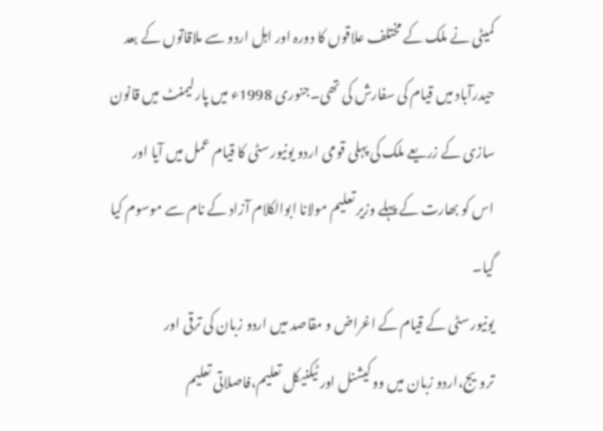کمیٹی نے ملک کے مختلف علاقوں کا دورہ اور اہل اردو سے ملاقاتوں کے بعد حیدرآباد میں قیام کی سفارش کی تھی۔جنوری 1998ء میں پارلیمنٹ میں قانون سازی کے زریعے ملک کی پہلی قومی اردو یونیورسٹی کا قیام عمل میں آیا اور اس کو بھارت کے پہلے وزیر تعلیم مولانا ابوالکلام آزاد کے نام سے موسوم کیا گیا۔
یونیورسٹی کے قیام کے اغراض و مقاصد میں اردو زبان کی ترقی اور ترویج،اردو زبان میں ووکیشنل اور ٹیکنیکل تعلیم،فاصلاتی تعلیم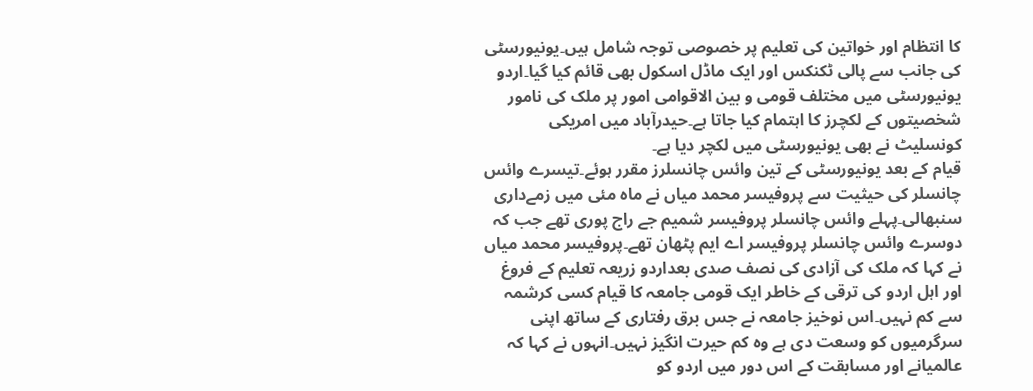کا انتظام اور خواتین کی تعلیم پر خصوصی توجہ شامل ہیں۔یونیورسٹی کی جانب سے پالی ٹکنکس اور ایک ماڈل اسکول بھی قائم کیا گیا۔اردو یونیورسٹی میں مختلف قومی و بین الاقوامی امور پر ملک کی نامور شخصیتوں کے لکچرز کا اہتمام کیا جاتا ہے۔حیدرآباد میں امریکی کونسلیٹ نے بھی یونیورسٹی میں لکچر دیا ہے۔
قیام کے بعد یونیورسٹی کے تین وائس چانسلرز مقرر ہوئے۔تیسرے وائس چانسلر کی حیثیت سے پروفیسر محمد میاں نے ماہ مئی میں زمےداری سنبھالی۔پہلے وائس چانسلر پروفیسر شمیم جے راج پوری تھے جب کہ دوسرے وائس چانسلر پروفیسر اے ایم پٹھان تھے۔پروفیسر محمد میاں نے کہا کہ ملک کی آزادی کی نصف صدی بعداردو زریعہ تعلیم کے فروغ اور اہل اردو کی ترقی کے خاطر ایک قومی جامعہ کا قیام کسی کرشمہ سے کم نہیں۔اس نوخیز جامعہ نے جس برق رفتاری کے ساتھ اپنی سرگرمیوں کو وسعت دی ہے وہ کم حیرت انگیز نہیں۔انہوں نے کہا کہ عالمیانے اور مسابقت کے اس دور میں اردو کو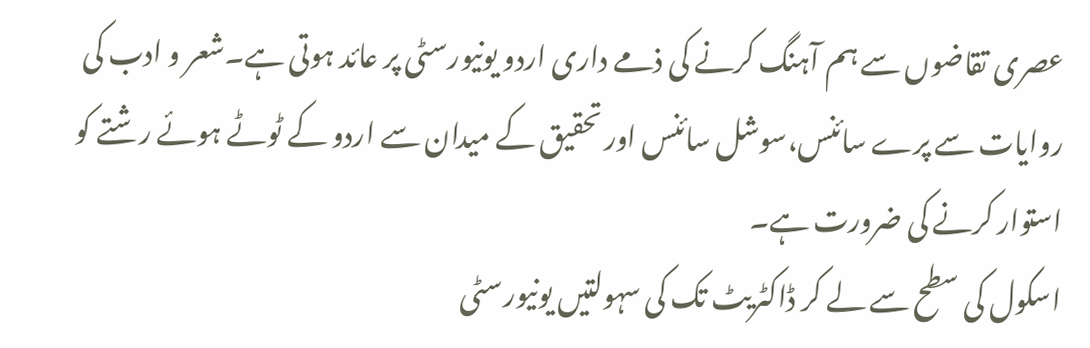عصری تقاضوں سے ہم آہنگ کرنے کی ذمے داری اردو یونیورسٹی پر عائد ہوتی ہے۔شعر و ادب کی روایات سے پرے سائنس،سوشل سائنس اور تحقیق کے میدان سے اردو کے ٹوٹے ہوئے رشتے کو استوار کرنے کی ضرورت ہے۔
اسکول کی سطح سے لے کر ڈاکٹریٹ تک کی سہولتیں یونیورسٹی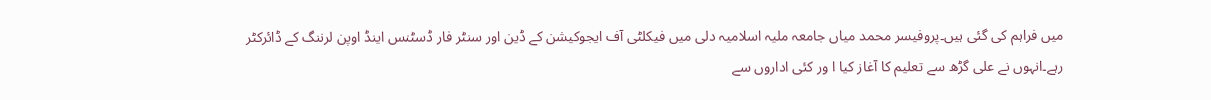میں فراہم کی گئی ہیں۔پروفیسر محمد میاں جامعہ ملیہ اسلامیہ دلی میں فیکلٹی آف ایجوکیشن کے ڈین اور سنٹر فار ڈسٹنس اینڈ اوپن لرننگ کے ڈائرکٹر رہے۔انہوں نے علی گڑھ سے تعلیم کا آغاز کیا ا ور کئی اداروں سے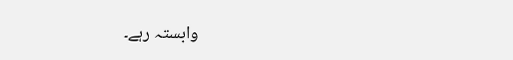وابستہ رہے۔